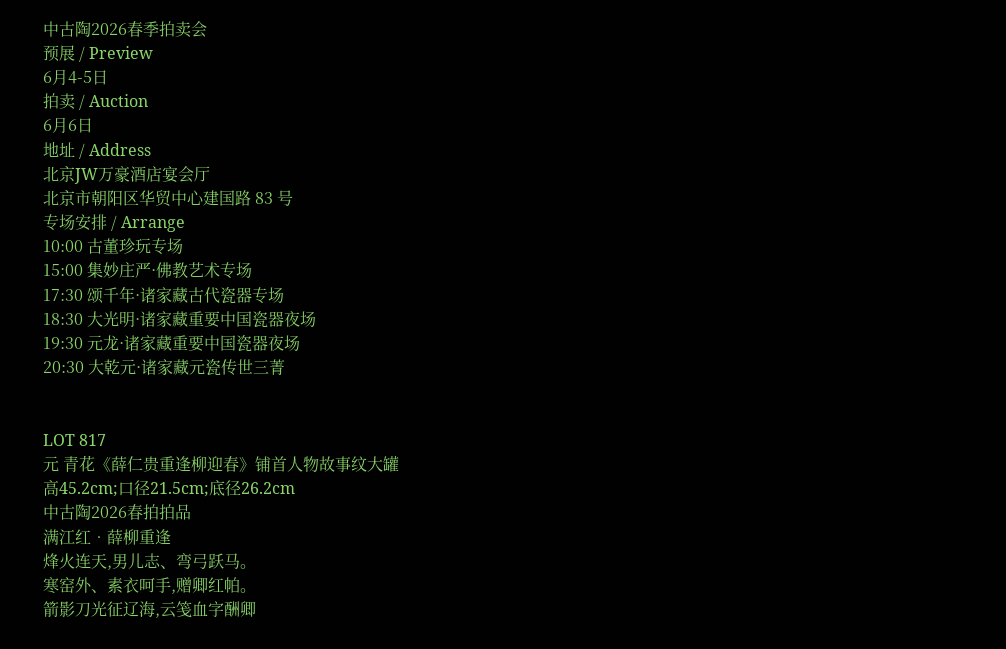中古陶2026春季拍卖会
预展 / Preview
6月4-5日
拍卖 / Auction
6月6日
地址 / Address
北京JW万豪酒店宴会厅
北京市朝阳区华贸中心建国路 83 号
专场安排 / Arrange
10:00 古董珍玩专场
15:00 集妙庄严·佛教艺术专场
17:30 颂千年·诸家藏古代瓷器专场
18:30 大光明·诸家藏重要中国瓷器夜场
19:30 元龙·诸家藏重要中国瓷器夜场
20:30 大乾元·诸家藏元瓷传世三菁


LOT 817
元 青花《薛仁贵重逢柳迎春》铺首人物故事纹大罐
高45.2cm;口径21.5cm;底径26.2cm
中古陶2026春拍拍品
满江红•薛柳重逢
烽火连天,男儿志、弯弓跃马。
寒窑外、素衣呵手,赠卿红帕。
箭影刀光征辽海,云笺血字酬卿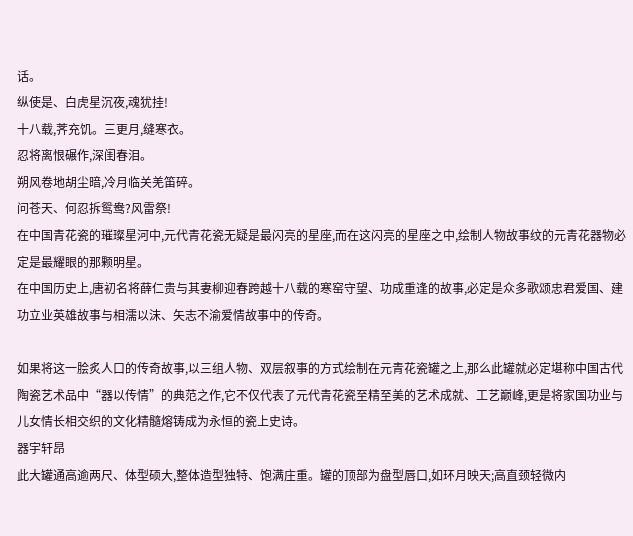话。
纵使是、白虎星沉夜,魂犹挂!
十八载,荠充饥。三更月,缝寒衣。
忍将离恨碾作,深闺春泪。
朔风卷地胡尘暗,冷月临关羌笛碎。
问苍天、何忍拆鸳鸯?风雷祭!
在中国青花瓷的璀璨星河中,元代青花瓷无疑是最闪亮的星座,而在这闪亮的星座之中,绘制人物故事纹的元青花器物必定是最耀眼的那颗明星。
在中国历史上,唐初名将薛仁贵与其妻柳迎春跨越十八载的寒窑守望、功成重逢的故事,必定是众多歌颂忠君爱国、建功立业英雄故事与相濡以沫、矢志不渝爱情故事中的传奇。

如果将这一脍炙人口的传奇故事,以三组人物、双层叙事的方式绘制在元青花瓷罐之上,那么此罐就必定堪称中国古代陶瓷艺术品中“器以传情”的典范之作,它不仅代表了元代青花瓷至精至美的艺术成就、工艺巅峰,更是将家国功业与儿女情长相交织的文化精髓熔铸成为永恒的瓷上史诗。
器宇轩昂
此大罐通高逾两尺、体型硕大,整体造型独特、饱满庄重。罐的顶部为盘型唇口,如环月映天;高直颈轻微内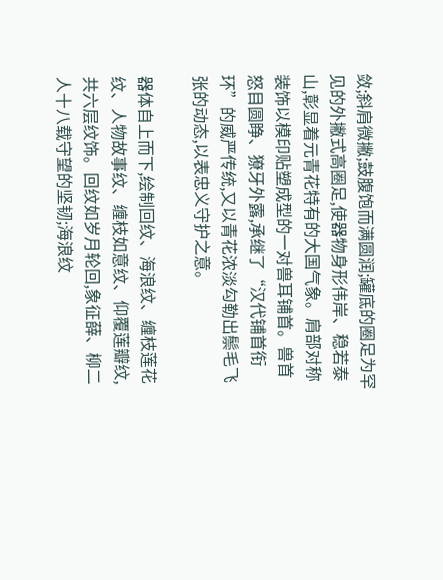敛;斜肩微撇;鼓腹饱而满圆润;罐底的圈足为罕见的外撇式高圈足,使器物身形伟岸、稳若泰山,彰显着元青花特有的大国气象。肩部对称装饰以模印贴塑成型的一对兽耳铺首。兽首怒目圆睁、獠牙外露,承继了“汉代铺首衔环”的威严传统,又以青花浓淡勾勒出鬃毛飞张的动态,以表忠义守护之意。

器体自上而下,绘制回纹、海浪纹、缠枝莲花纹、人物故事纹、缠枝如意纹、仰覆莲瓣纹,共六层纹饰。回纹如岁月轮回,象征薛、柳二人十八载守望的坚韧;海浪纹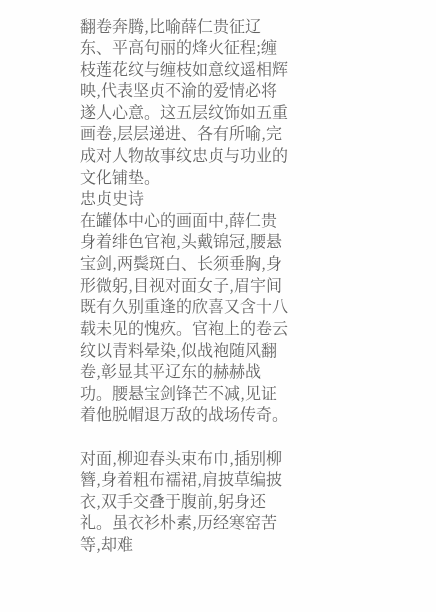翻卷奔腾,比喻薛仁贵征辽东、平高句丽的烽火征程;缠枝莲花纹与缠枝如意纹遥相辉映,代表坚贞不渝的爱情必将遂人心意。这五层纹饰如五重画卷,层层递进、各有所喻,完成对人物故事纹忠贞与功业的文化铺垫。
忠贞史诗
在罐体中心的画面中,薛仁贵身着绯色官袍,头戴锦冠,腰悬宝剑,两鬓斑白、长须垂胸,身形微躬,目视对面女子,眉宇间既有久别重逢的欣喜又含十八载未见的愧疚。官袍上的卷云纹以青料晕染,似战袍随风翻卷,彰显其平辽东的赫赫战功。腰悬宝剑锋芒不减,见证着他脱帽退万敌的战场传奇。

对面,柳迎春头束布巾,插别柳簪,身着粗布襦裙,肩披草编披衣,双手交叠于腹前,躬身还礼。虽衣衫朴素,历经寒窑苦等,却难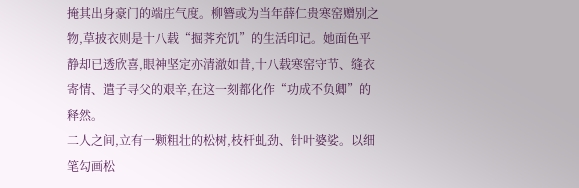掩其出身豪门的端庄气度。柳簪或为当年薛仁贵寒窑赠别之物,草披衣则是十八载“掘荠充饥”的生活印记。她面色平静却已透欣喜,眼神坚定亦清澈如昔,十八载寒窑守节、缝衣寄情、遣子寻父的艰辛,在这一刻都化作“功成不负卿”的释然。
二人之间,立有一颗粗壮的松树,枝杆虬劲、针叶婆娑。以细笔勾画松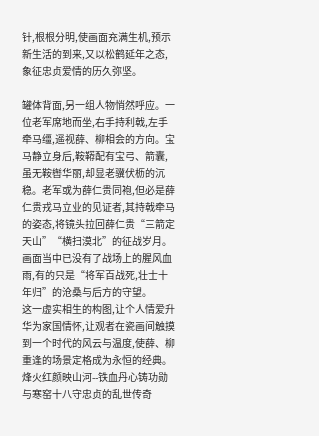针,根根分明,使画面充满生机,预示新生活的到来,又以松鹤延年之态,象征忠贞爱情的历久弥坚。

罐体背面,另一组人物悄然呼应。一位老军席地而坐,右手持利戟,左手牵马缰,遥视薛、柳相会的方向。宝马静立身后,鞍鞯配有宝弓、箭囊,虽无鞍辔华丽,却显老骥伏枥的沉稳。老军或为薛仁贵同袍,但必是薛仁贵戎马立业的见证者,其持戟牵马的姿态,将镜头拉回薛仁贵“三箭定天山”“横扫漠北”的征战岁月。画面当中已没有了战场上的腥风血雨,有的只是“将军百战死,壮士十年归”的沧桑与后方的守望。
这一虚实相生的构图,让个人情爱升华为家国情怀,让观者在瓷画间触摸到一个时代的风云与温度,使薛、柳重逢的场景定格成为永恒的经典。
烽火红颜映山河--铁血丹心铸功勋与寒窑十八守忠贞的乱世传奇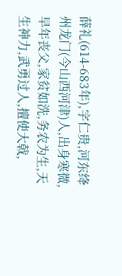薛礼(614-683年),字仁贵,河东绛州龙门(今山西河津)人,出身寒微,早年丧父,家贫如洗,务农为生,天生神力,武勇过人,擅使大戟,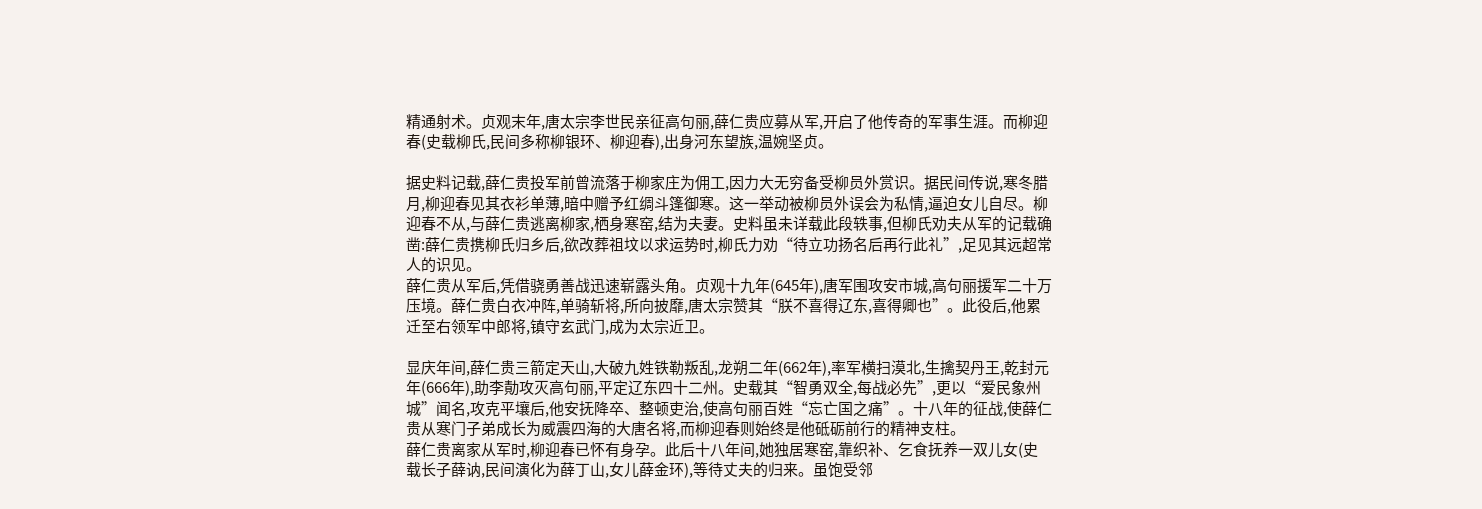精通射术。贞观末年,唐太宗李世民亲征高句丽,薛仁贵应募从军,开启了他传奇的军事生涯。而柳迎春(史载柳氏,民间多称柳银环、柳迎春),出身河东望族,温婉坚贞。

据史料记载,薛仁贵投军前曾流落于柳家庄为佣工,因力大无穷备受柳员外赏识。据民间传说,寒冬腊月,柳迎春见其衣衫单薄,暗中赠予红绸斗篷御寒。这一举动被柳员外误会为私情,逼迫女儿自尽。柳迎春不从,与薛仁贵逃离柳家,栖身寒窑,结为夫妻。史料虽未详载此段轶事,但柳氏劝夫从军的记载确凿:薛仁贵携柳氏归乡后,欲改葬祖坟以求运势时,柳氏力劝“待立功扬名后再行此礼”,足见其远超常人的识见。
薛仁贵从军后,凭借骁勇善战迅速崭露头角。贞观十九年(645年),唐军围攻安市城,高句丽援军二十万压境。薛仁贵白衣冲阵,单骑斩将,所向披靡,唐太宗赞其“朕不喜得辽东,喜得卿也”。此役后,他累迁至右领军中郎将,镇守玄武门,成为太宗近卫。

显庆年间,薛仁贵三箭定天山,大破九姓铁勒叛乱,龙朔二年(662年),率军横扫漠北,生擒契丹王,乾封元年(666年),助李勣攻灭高句丽,平定辽东四十二州。史载其“智勇双全,每战必先”,更以“爱民象州城”闻名,攻克平壤后,他安抚降卒、整顿吏治,使高句丽百姓“忘亡国之痛”。十八年的征战,使薛仁贵从寒门子弟成长为威震四海的大唐名将,而柳迎春则始终是他砥砺前行的精神支柱。
薛仁贵离家从军时,柳迎春已怀有身孕。此后十八年间,她独居寒窑,靠织补、乞食抚养一双儿女(史载长子薛讷,民间演化为薛丁山,女儿薛金环),等待丈夫的归来。虽饱受邻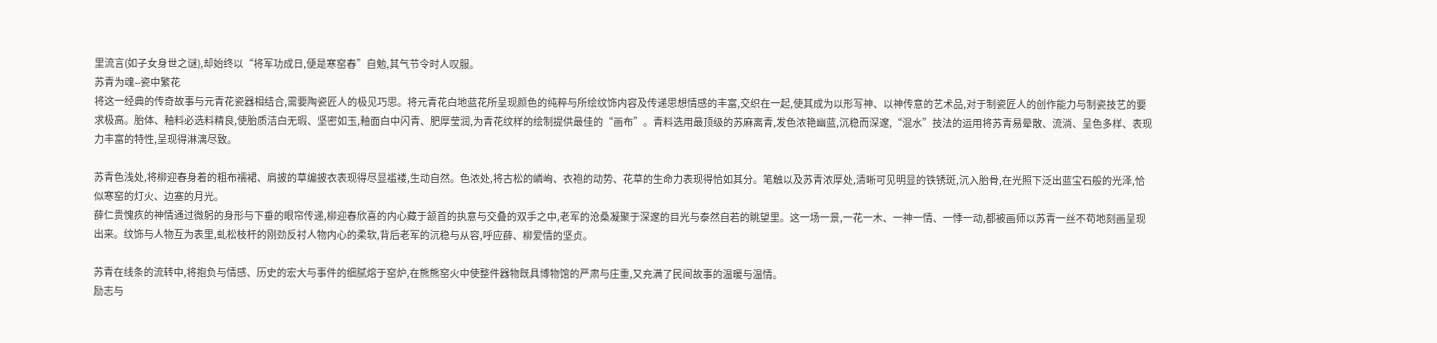里流言(如子女身世之谜),却始终以“将军功成日,便是寒窑春”自勉,其气节令时人叹服。
苏青为魂--瓷中繁花
将这一经典的传奇故事与元青花瓷器相结合,需要陶瓷匠人的极见巧思。将元青花白地蓝花所呈现颜色的纯粹与所绘纹饰内容及传递思想情感的丰富,交织在一起,使其成为以形写神、以神传意的艺术品,对于制瓷匠人的创作能力与制瓷技艺的要求极高。胎体、釉料必选料精良,使胎质洁白无瑕、坚密如玉,釉面白中闪青、肥厚莹润,为青花纹样的绘制提供最佳的“画布”。青料选用最顶级的苏麻离青,发色浓艳幽蓝,沉稳而深邃,“混水”技法的运用将苏青易晕散、流淌、呈色多样、表现力丰富的特性,呈现得淋漓尽致。

苏青色浅处,将柳迎春身着的粗布襦裙、肩披的草编披衣表现得尽显褴褛,生动自然。色浓处,将古松的嶙峋、衣袍的动势、花草的生命力表现得恰如其分。笔触以及苏青浓厚处,清晰可见明显的铁锈斑,沉入胎骨,在光照下泛出蓝宝石般的光泽,恰似寒窑的灯火、边塞的月光。
薛仁贵愧疚的神情通过微躬的身形与下垂的眼帘传递,柳迎春欣喜的内心藏于颔首的执意与交叠的双手之中,老军的沧桑凝聚于深邃的目光与泰然自若的眺望里。这一场一景,一花一木、一神一情、一悸一动,都被画师以苏青一丝不苟地刻画呈现出来。纹饰与人物互为表里,虬松枝杆的刚劲反衬人物内心的柔软,背后老军的沉稳与从容,呼应薛、柳爱情的坚贞。

苏青在线条的流转中,将抱负与情感、历史的宏大与事件的细腻熔于窑炉,在熊熊窑火中使整件器物既具博物馆的严肃与庄重,又充满了民间故事的温暖与温情。
励志与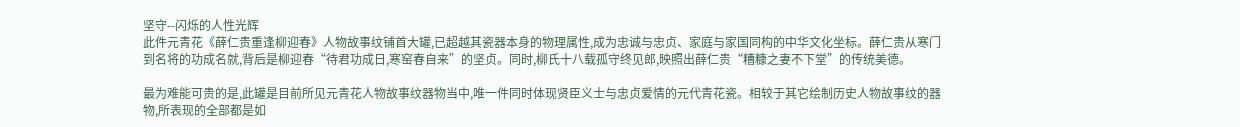坚守--闪烁的人性光辉
此件元青花《薛仁贵重逢柳迎春》人物故事纹铺首大罐,已超越其瓷器本身的物理属性,成为忠诚与忠贞、家庭与家国同构的中华文化坐标。薛仁贵从寒门到名将的功成名就,背后是柳迎春“待君功成日,寒窑春自来”的坚贞。同时,柳氏十八载孤守终见郎,映照出薛仁贵“糟糠之妻不下堂”的传统美德。

最为难能可贵的是,此罐是目前所见元青花人物故事纹器物当中,唯一件同时体现贤臣义士与忠贞爱情的元代青花瓷。相较于其它绘制历史人物故事纹的器物,所表现的全部都是如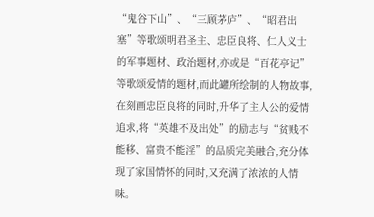“鬼谷下山”、“三顾茅庐”、“昭君出塞”等歌颂明君圣主、忠臣良将、仁人义士的军事题材、政治题材,亦或是“百花亭记”等歌颂爱情的题材,而此罐所绘制的人物故事,在刻画忠臣良将的同时,升华了主人公的爱情追求,将“英雄不及出处”的励志与“贫贱不能移、富贵不能淫”的品质完美融合,充分体现了家国情怀的同时,又充满了浓浓的人情味。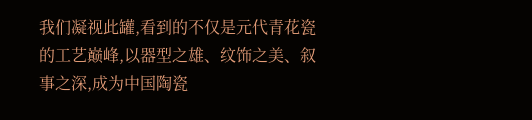我们凝视此罐,看到的不仅是元代青花瓷的工艺巅峰,以器型之雄、纹饰之美、叙事之深,成为中国陶瓷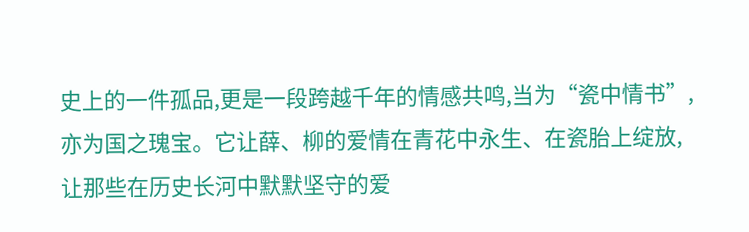史上的一件孤品,更是一段跨越千年的情感共鸣,当为“瓷中情书”,亦为国之瑰宝。它让薛、柳的爱情在青花中永生、在瓷胎上绽放,让那些在历史长河中默默坚守的爱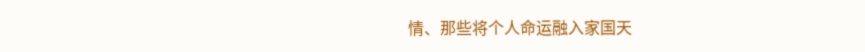情、那些将个人命运融入家国天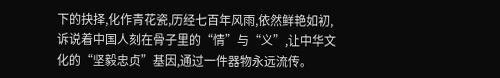下的抉择,化作青花瓷,历经七百年风雨,依然鲜艳如初,诉说着中国人刻在骨子里的“情”与“义”,让中华文化的“坚毅忠贞”基因,通过一件器物永远流传。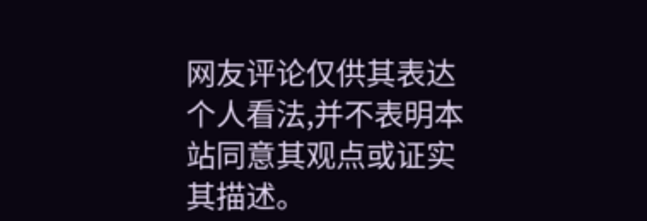网友评论仅供其表达个人看法,并不表明本站同意其观点或证实其描述。